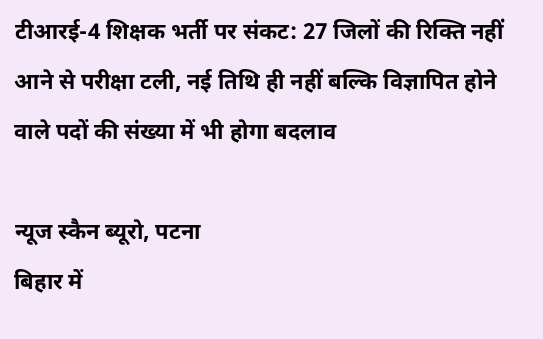टीआरई-4 शिक्षक भर्ती पर संकट: 27 जिलों की रिक्ति नहीं आने से परीक्षा टली, नई तिथि ही नहीं बल्कि विज्ञापित होने वाले पदों की संख्या में भी होगा बदलाव

न्यूज स्कैन ब्यूरो, पटना
बिहार में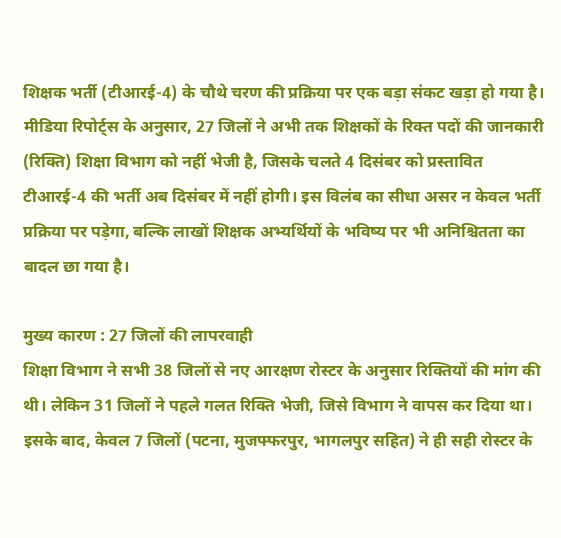शिक्षक भर्ती (टीआरई-4) के चौथे चरण की प्रक्रिया पर एक बड़ा संकट खड़ा हो गया है। मीडिया रिपोर्ट्स के अनुसार, 27 जिलों ने अभी तक शिक्षकों के रिक्त पदों की जानकारी (रिक्ति) शिक्षा विभाग को नहीं भेजी है, जिसके चलते 4 दिसंबर को प्रस्तावित टीआरई-4 की भर्ती अब दिसंबर में नहीं होगी। इस विलंब का सीधा असर न केवल भर्ती प्रक्रिया पर पड़ेगा, बल्कि लाखों शिक्षक अभ्यर्थियों के भविष्य पर भी अनिश्चितता का बादल छा गया है।

मुख्य कारण : 27 जिलों की लापरवाही
शिक्षा विभाग ने सभी 38 जिलों से नए आरक्षण रोस्टर के अनुसार रिक्तियों की मांग की थी। लेकिन 31 जिलों ने पहले गलत रिक्ति भेजी, जिसे विभाग ने वापस कर दिया था। इसके बाद, केवल 7 जिलों (पटना, मुजफ्फरपुर, भागलपुर सहित) ने ही सही रोस्टर के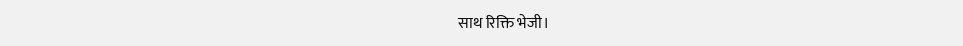साथ रिक्ति भेजी।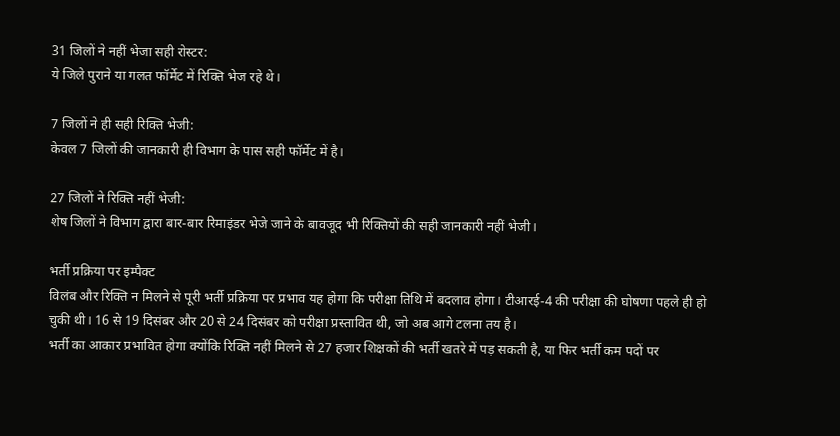31 जिलों ने नहीं भेजा सही रोस्टर:
ये जिले पुराने या गलत फॉर्मेट में रिक्ति भेज रहे थे।

7 जिलों ने ही सही रिक्ति भेजी:
केवल 7 जिलों की जानकारी ही विभाग के पास सही फॉर्मेट में है।

27 जिलों ने रिक्ति नहीं भेजी:
शेष जिलों ने विभाग द्वारा बार-बार रिमाइंडर भेजे जाने के बावजूद भी रिक्तियों की सही जानकारी नहीं भेजी।

भर्ती प्रक्रिया पर इम्पैक्ट
विलंब और रिक्ति न मिलने से पूरी भर्ती प्रक्रिया पर प्रभाव यह होगा कि परीक्षा तिथि में बदलाव होगा। टीआरई-4 की परीक्षा की घोषणा पहले ही हो चुकी थी। 16 से 19 दिसंबर और 20 से 24 दिसंबर को परीक्षा प्रस्तावित थी, जो अब आगे टलना तय है।
भर्ती का आकार प्रभावित होगा क्योंकि रिक्ति नहीं मिलने से 27 हजार शिक्षकों की भर्ती खतरे में पड़ सकती है, या फिर भर्ती कम पदों पर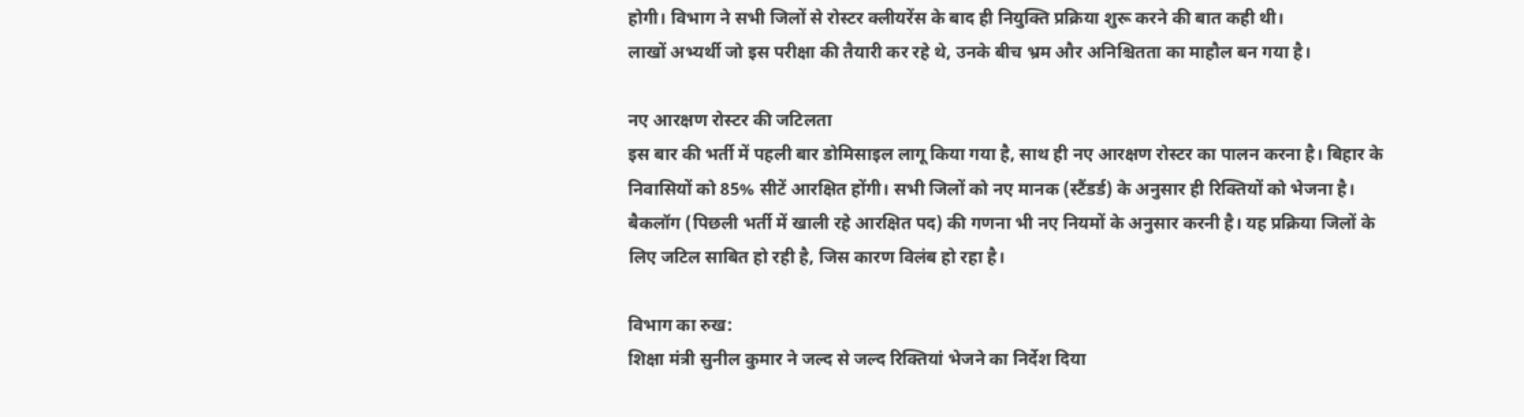होगी। विभाग ने सभी जिलों से रोस्टर क्लीयरेंस के बाद ही नियुक्ति प्रक्रिया शुरू करने की बात कही थी।
लाखों अभ्यर्थी जो इस परीक्षा की तैयारी कर रहे थे, उनके बीच भ्रम और अनिश्चितता का माहौल बन गया है।

नए आरक्षण रोस्टर की जटिलता
इस बार की भर्ती में पहली बार डोमिसाइल लागू किया गया है, साथ ही नए आरक्षण रोस्टर का पालन करना है। बिहार के निवासियों को 85% सीटें आरक्षित होंगी। सभी जिलों को नए मानक (स्टैंडर्ड) के अनुसार ही रिक्तियों को भेजना है।
बैकलॉग (पिछली भर्ती में खाली रहे आरक्षित पद) की गणना भी नए नियमों के अनुसार करनी है। यह प्रक्रिया जिलों के लिए जटिल साबित हो रही है, जिस कारण विलंब हो रहा है।

विभाग का रुख:
शिक्षा मंत्री सुनील कुमार ने जल्द से जल्द रिक्तियां भेजने का निर्देश दिया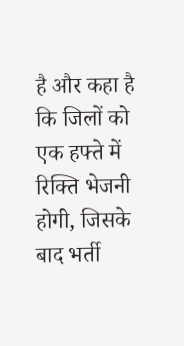है और कहा है कि जिलों को एक हफ्ते में रिक्ति भेजनी होगी, जिसके बाद भर्ती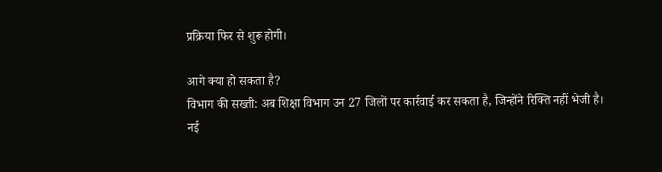प्रक्रिया फिर से शुरू होगी।

आगे क्या हो सकता है?
विभाग की सख्ती: अब शिक्षा विभाग उन 27 जिलों पर कार्रवाई कर सकता है, जिन्होंने रिक्ति नहीं भेजी है।
नई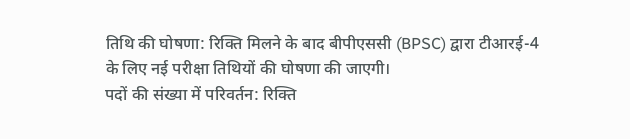तिथि की घोषणा: रिक्ति मिलने के बाद बीपीएससी (BPSC) द्वारा टीआरई-4 के लिए नई परीक्षा तिथियों की घोषणा की जाएगी।
पदों की संख्या में परिवर्तन: रिक्ति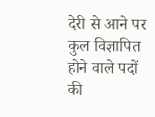देरी से आने पर कुल विज्ञापित होने वाले पदों की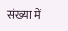संख्या में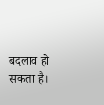बदलाव हो सकता है।